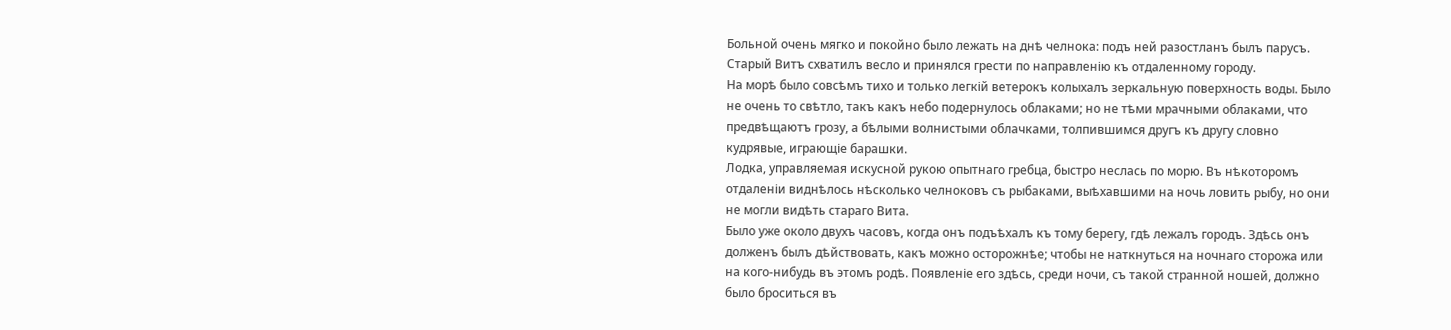Больной очень мягко и покойно было лежать на днѣ челнока: подъ ней разостланъ былъ парусъ. Старый Витъ схватилъ весло и принялся грести по направленію къ отдаленному городу.
На морѣ было совсѣмъ тихо и только легкій ветерокъ колыхалъ зеркальную поверхность воды. Было не очень то свѣтло, такъ какъ небо подернулось облаками; но не тѣми мрачными облаками, что предвѣщаютъ грозу, а бѣлыми волнистыми облачками, толпившимся другъ къ другу словно кудрявые, играющіе барашки.
Лодка, управляемая искусной рукою опытнаго гребца, быстро неслась по морю. Въ нѣкоторомъ отдаленіи виднѣлось нѣсколько челноковъ съ рыбаками, выѣхавшими на ночь ловить рыбу, но они не могли видѣть стараго Вита.
Было уже около двухъ часовъ, когда онъ подъѣхалъ къ тому берегу, гдѣ лежалъ городъ. Здѣсь онъ долженъ былъ дѣйствовать, какъ можно осторожнѣе; чтобы не наткнуться на ночнаго сторожа или на кого-нибудь въ этомъ родѣ. Появленіе его здѣсь, среди ночи, съ такой странной ношей, должно было броситься въ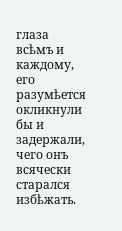глаза всѣмъ и каждому, его разумѣется окликнули бы и задержали, чего онъ всячески старался избѣжать.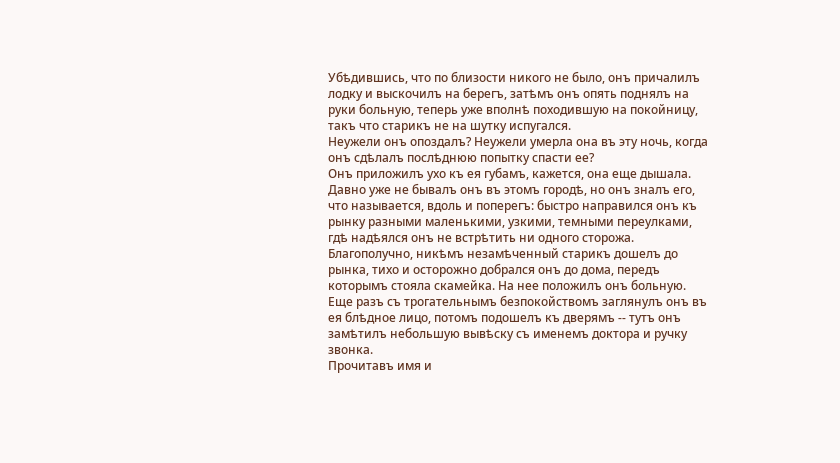Убѣдившись, что по близости никого не было, онъ причалилъ лодку и выскочилъ на берегъ, затѣмъ онъ опять поднялъ на руки больную, теперь уже вполнѣ походившую на покойницу, такъ что старикъ не на шутку испугался.
Неужели онъ опоздалъ? Неужели умерла она въ эту ночь, когда онъ сдѣлалъ послѣднюю попытку спасти ее?
Онъ приложилъ ухо къ ея губамъ, кажется, она еще дышала.
Давно уже не бывалъ онъ въ этомъ городѣ, но онъ зналъ его, что называется, вдоль и поперегъ: быстро направился онъ къ рынку разными маленькими, узкими, темными переулками, гдѣ надѣялся онъ не встрѣтить ни одного сторожа.
Благополучно, никѣмъ незамѣченный старикъ дошелъ до рынка, тихо и осторожно добрался онъ до дома, передъ которымъ стояла скамейка. На нее положилъ онъ больную. Еще разъ съ трогательнымъ безпокойствомъ заглянулъ онъ въ ея блѣдное лицо, потомъ подошелъ къ дверямъ -- тутъ онъ замѣтилъ небольшую вывѣску съ именемъ доктора и ручку звонка.
Прочитавъ имя и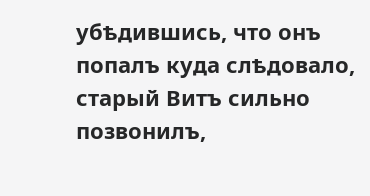убѣдившись, что онъ попалъ куда слѣдовало, старый Витъ сильно позвонилъ,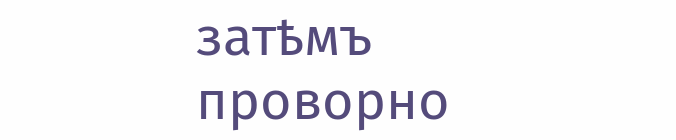затѣмъ проворно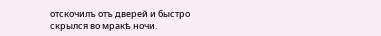отскочилъ отъ дверей и быстро скрылся во мракѣ ночи.